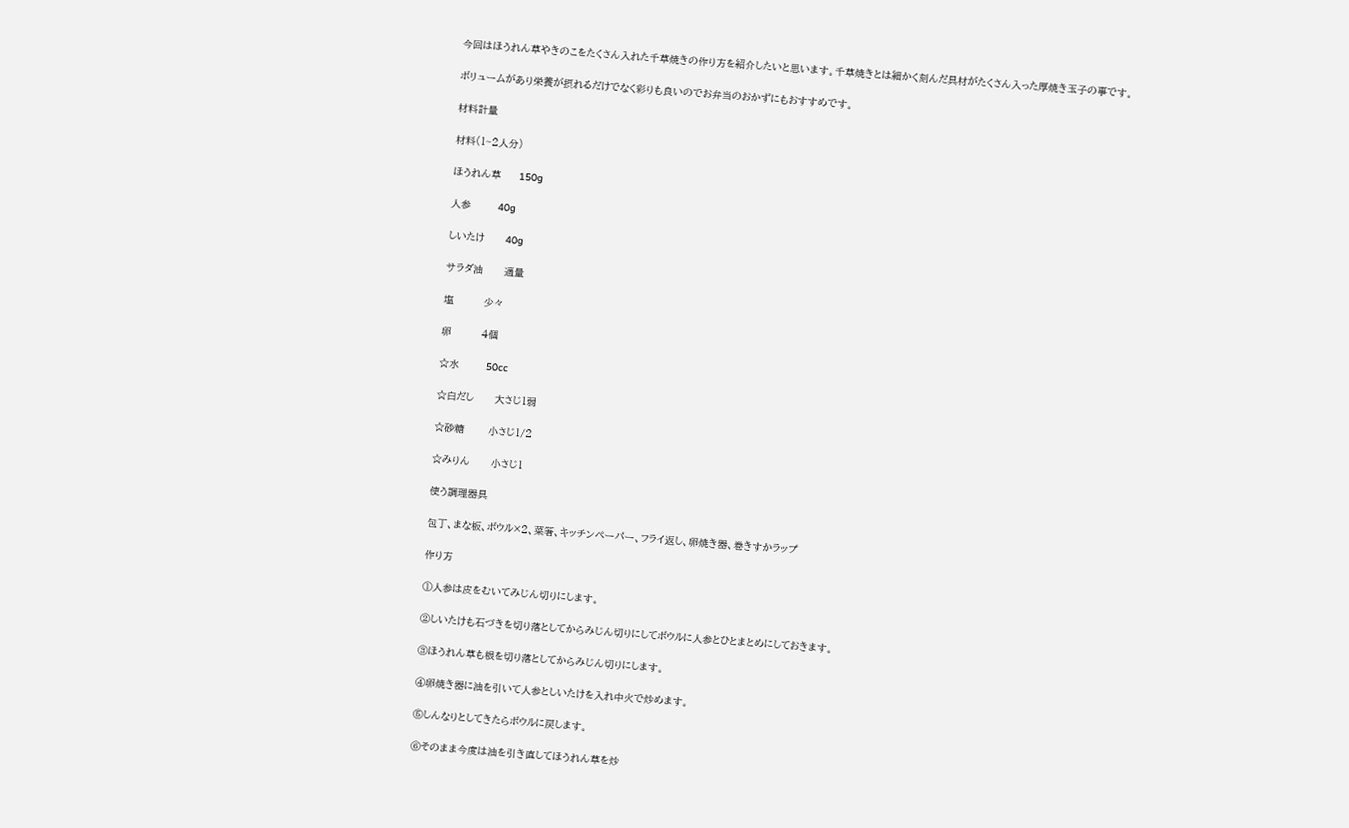今回はほうれん草やきのこをたくさん入れた千草焼きの作り方を紹介したいと思います。千草焼きとは細かく刻んだ具材がたくさん入った厚焼き玉子の事です。

ボリュームがあり栄養が摂れるだけでなく彩りも良いのでお弁当のおかずにもおすすめです。

材料計量

材料(1~2人分)

ほうれん草      150g

人参         40g

しいたけ       40g

サラダ油       適量

塩          少々

卵          4個

☆水         50cc

☆白だし       大さじ1弱

☆砂糖        小さじ1/2

☆みりん       小さじ1

使う調理器具

包丁、まな板、ボウル×2、菜箸、キッチンペーパー、フライ返し、卵焼き器、巻きすかラップ

作り方

①人参は皮をむいてみじん切りにします。

②しいたけも石づきを切り落としてからみじん切りにしてボウルに人参とひとまとめにしておきます。

③ほうれん草も根を切り落としてからみじん切りにします。

④卵焼き器に油を引いて人参としいたけを入れ中火で炒めます。

⑤しんなりとしてきたらボウルに戻します。

⑥そのまま今度は油を引き直してほうれん草を炒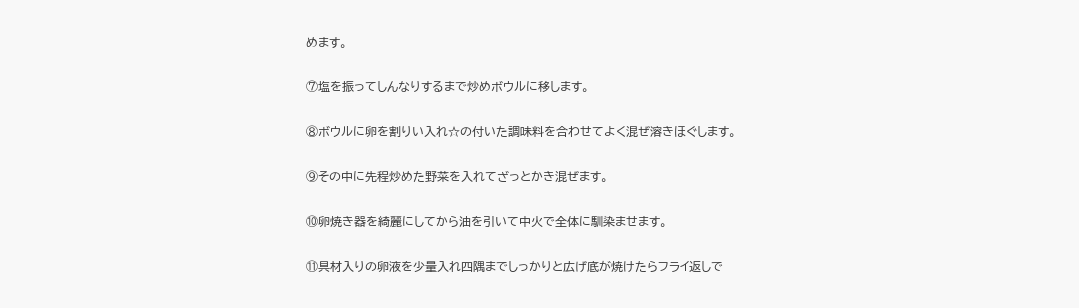めます。

⑦塩を振ってしんなりするまで炒めボウルに移します。

⑧ボウルに卵を割りい入れ☆の付いた調味料を合わせてよく混ぜ溶きほぐします。

⑨その中に先程炒めた野菜を入れてざっとかき混ぜます。

⑩卵焼き器を綺麗にしてから油を引いて中火で全体に馴染ませます。

⑪具材入りの卵液を少量入れ四隅までしっかりと広げ底が焼けたらフライ返しで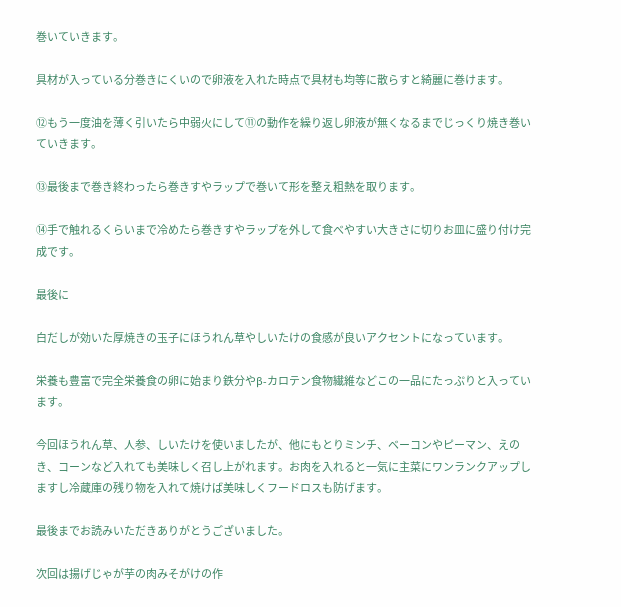巻いていきます。

具材が入っている分巻きにくいので卵液を入れた時点で具材も均等に散らすと綺麗に巻けます。

⑫もう一度油を薄く引いたら中弱火にして⑪の動作を繰り返し卵液が無くなるまでじっくり焼き巻いていきます。

⑬最後まで巻き終わったら巻きすやラップで巻いて形を整え粗熱を取ります。

⑭手で触れるくらいまで冷めたら巻きすやラップを外して食べやすい大きさに切りお皿に盛り付け完成です。

最後に

白だしが効いた厚焼きの玉子にほうれん草やしいたけの食感が良いアクセントになっています。

栄養も豊富で完全栄養食の卵に始まり鉄分やβ‐カロテン食物繊維などこの一品にたっぷりと入っています。

今回ほうれん草、人参、しいたけを使いましたが、他にもとりミンチ、ベーコンやピーマン、えのき、コーンなど入れても美味しく召し上がれます。お肉を入れると一気に主菜にワンランクアップしますし冷蔵庫の残り物を入れて焼けば美味しくフードロスも防げます。

最後までお読みいただきありがとうございました。

次回は揚げじゃが芋の肉みそがけの作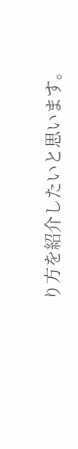り方を紹介したいと思います。